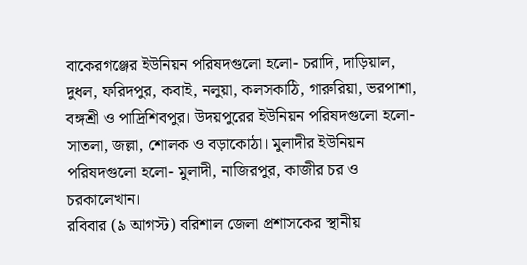বাকেরগঞ্জের ইউনিয়ন পরিষদগুলো হলো- চরাদি, দাড়িয়াল, দুধল, ফরিদপুর, কবাই, নলুয়া, কলসকাঠি, গারুরিয়া, ভরপাশা, বঙ্গশ্রী ও পাদ্রিশিবপুর। উদয়পুরের ইউনিয়ন পরিষদগুলো হলো- সাতলা, জল্লা, শোলক ও বড়াকোঠা। মুলাদীর ইউনিয়ন পরিষদগুলো হলো- মুলাদী, নাজিরপুর, কাজীর চর ও চরকালেখান।
রবিবার (৯ আগস্ট) বরিশাল জেলা প্রশাসকের স্থানীয়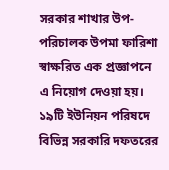সরকার শাখার উপ-পরিচালক উপমা ফারিশা স্বাক্ষরিত এক প্রজ্ঞাপনে এ নিয়োগ দেওয়া হয়। ১৯টি ইউনিয়ন পরিষদে বিভিন্ন সরকারি দফতরের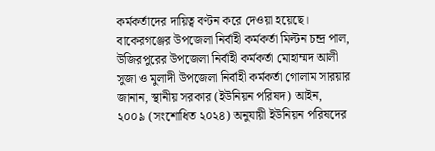কর্মকর্তাদের দায়িত্ব বণ্টন করে দেওয়া হয়েছে।
বাকেরগঞ্জের উপজেলা নির্বাহী কর্মকর্তা মিল্টন চন্দ্র পাল, উজিরপুরের উপজেলা নির্বাহী কর্মকর্তা মোহাম্মদ আলী সুজা ও মুলাদী উপজেলা নির্বাহী কর্মকর্তা গোলাম সারয়ার জানান, স্থানীয় সরকার (ইউনিয়ন পরিষদ) আইন, ২০০৯ (সংশোধিত ২০২৪) অনুযায়ী ইউনিয়ন পরিষদের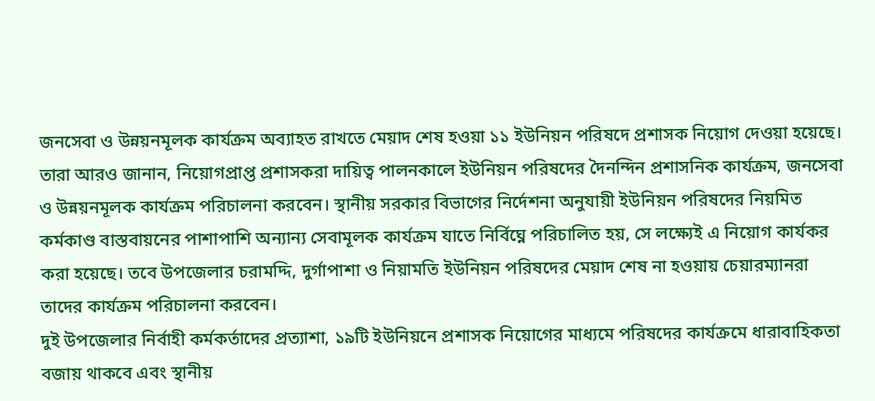জনসেবা ও উন্নয়নমূলক কার্যক্রম অব্যাহত রাখতে মেয়াদ শেষ হওয়া ১১ ইউনিয়ন পরিষদে প্রশাসক নিয়োগ দেওয়া হয়েছে।
তারা আরও জানান, নিয়োগপ্রাপ্ত প্রশাসকরা দায়িত্ব পালনকালে ইউনিয়ন পরিষদের দৈনন্দিন প্রশাসনিক কার্যক্রম, জনসেবা ও উন্নয়নমূলক কার্যক্রম পরিচালনা করবেন। স্থানীয় সরকার বিভাগের নির্দেশনা অনুযায়ী ইউনিয়ন পরিষদের নিয়মিত কর্মকাণ্ড বাস্তবায়নের পাশাপাশি অন্যান্য সেবামূলক কার্যক্রম যাতে নির্বিঘ্নে পরিচালিত হয়, সে লক্ষ্যেই এ নিয়োগ কার্যকর করা হয়েছে। তবে উপজেলার চরামদ্দি, দুর্গাপাশা ও নিয়ামতি ইউনিয়ন পরিষদের মেয়াদ শেষ না হওয়ায় চেয়ারম্যানরা তাদের কার্যক্রম পরিচালনা করবেন।
দুই উপজেলার নির্বাহী কর্মকর্তাদের প্রত্যাশা, ১৯টি ইউনিয়নে প্রশাসক নিয়োগের মাধ্যমে পরিষদের কার্যক্রমে ধারাবাহিকতা বজায় থাকবে এবং স্থানীয়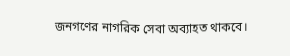জনগণের নাগরিক সেবা অব্যাহত থাকবে।